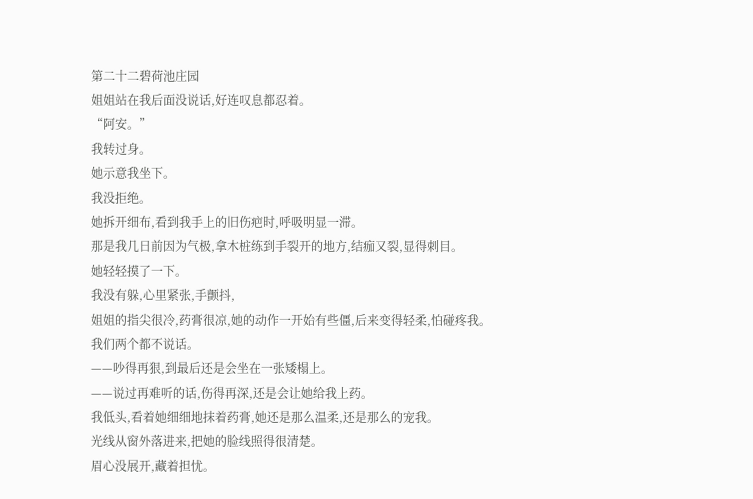第二十二碧荷池庄园
姐姐站在我后面没说话,好连叹息都忍着。
“阿安。”
我转过身。
她示意我坐下。
我没拒绝。
她拆开细布,看到我手上的旧伤疤时,呼吸明显一滞。
那是我几日前因为气极,拿木桩练到手裂开的地方,结痂又裂,显得刺目。
她轻轻摸了一下。
我没有躲,心里紧张,手颤抖,
姐姐的指尖很冷,药膏很凉,她的动作一开始有些僵,后来变得轻柔,怕碰疼我。
我们两个都不说话。
——吵得再狠,到最后还是会坐在一张矮榻上。
——说过再难听的话,伤得再深,还是会让她给我上药。
我低头,看着她细细地抹着药膏,她还是那么温柔,还是那么的宠我。
光线从窗外落进来,把她的脸线照得很清楚。
眉心没展开,藏着担忧。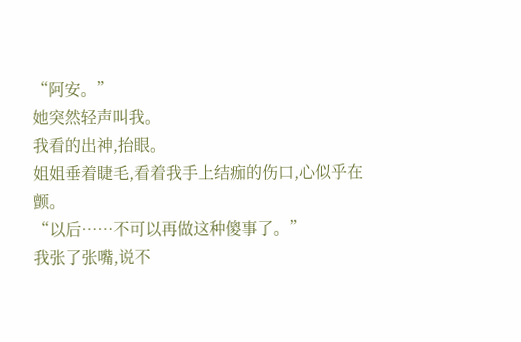“阿安。”
她突然轻声叫我。
我看的出神,抬眼。
姐姐垂着睫毛,看着我手上结痂的伤口,心似乎在颤。
“以后……不可以再做这种傻事了。”
我张了张嘴,说不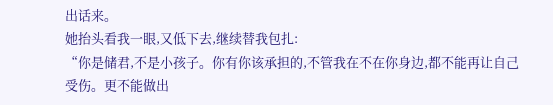出话来。
她抬头看我一眼,又低下去,继续替我包扎:
“你是储君,不是小孩子。你有你该承担的,不管我在不在你身边,都不能再让自己受伤。更不能做出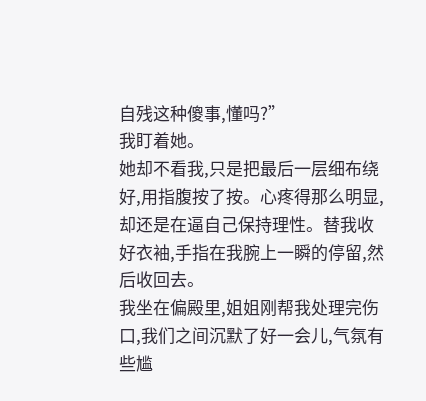自残这种傻事,懂吗?”
我盯着她。
她却不看我,只是把最后一层细布绕好,用指腹按了按。心疼得那么明显,却还是在逼自己保持理性。替我收好衣袖,手指在我腕上一瞬的停留,然后收回去。
我坐在偏殿里,姐姐刚帮我处理完伤口,我们之间沉默了好一会儿,气氛有些尴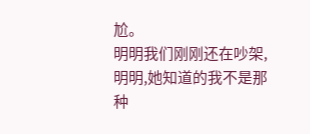尬。
明明我们刚刚还在吵架,明明,她知道的我不是那种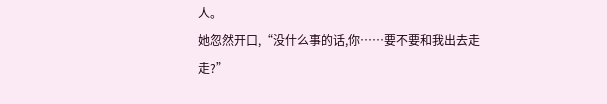人。
她忽然开口,“没什么事的话,你……要不要和我出去走走?”